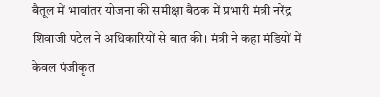बैतूल में भावांतर योजना की समीक्षा बैठक में प्रभारी मंत्री नरेंद्र शिवाजी पटेल ने अधिकारियों से बात की। मंत्री ने कहा मंडियों में केवल पंजीकृत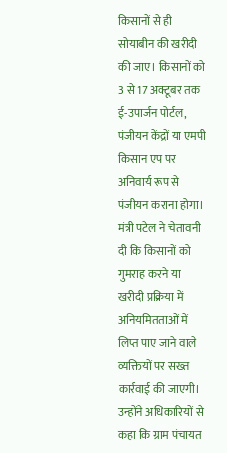किसानों से ही सोयाबीन की खरीदी की जाए। किसानों को 3 से 17 अक्टूबर तक ई-उपार्जन पोर्टल, पंजीयन केंद्रों या एमपी किसान एप पर अनिवार्य रूप से पंजीयन कराना होगा। मंत्री पटेल ने चेतावनी दी कि किसानों को गुमराह करने या खरीदी प्रक्रिया में अनियमितताओं में लिप्त पाए जाने वाले व्यक्तियों पर सख्त कार्रवाई की जाएगी। उन्होंने अधिकारियों से कहा कि ग्राम पंचायत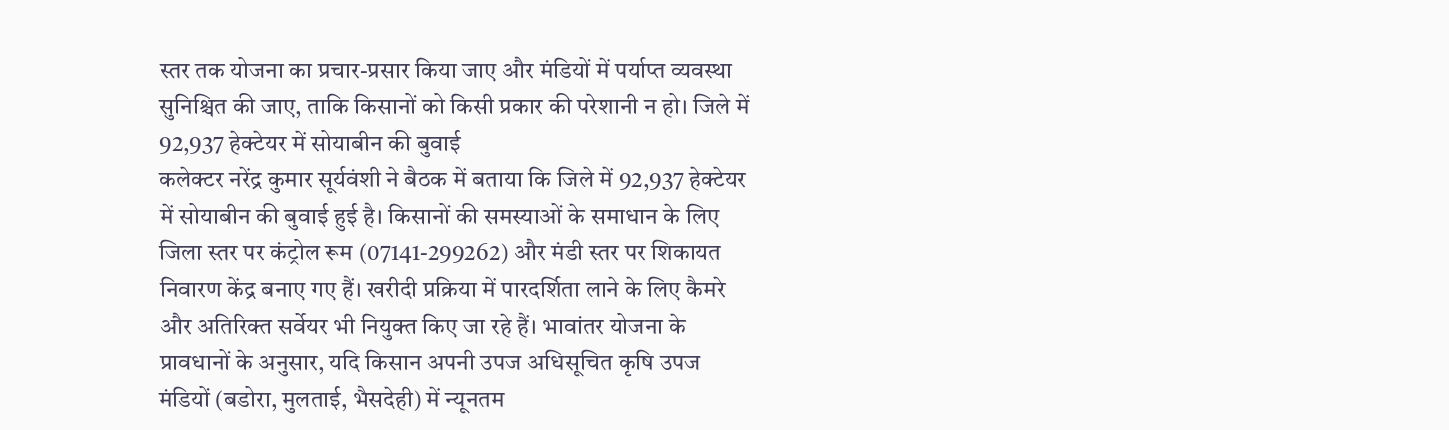स्तर तक योजना का प्रचार-प्रसार किया जाए और मंडियों में पर्याप्त व्यवस्था सुनिश्चित की जाए, ताकि किसानों को किसी प्रकार की परेशानी न हो। जिले में 92,937 हेक्टेयर में सोयाबीन की बुवाई
कलेक्टर नरेंद्र कुमार सूर्यवंशी ने बैठक में बताया कि जिले में 92,937 हेक्टेयर में सोयाबीन की बुवाई हुई है। किसानों की समस्याओं के समाधान के लिए जिला स्तर पर कंट्रोल रूम (07141-299262) और मंडी स्तर पर शिकायत निवारण केंद्र बनाए गए हैं। खरीदी प्रक्रिया में पारदर्शिता लाने के लिए कैमरे और अतिरिक्त सर्वेयर भी नियुक्त किए जा रहे हैं। भावांतर योजना के प्रावधानों के अनुसार, यदि किसान अपनी उपज अधिसूचित कृषि उपज मंडियों (बडोरा, मुलताई, भैसदेही) में न्यूनतम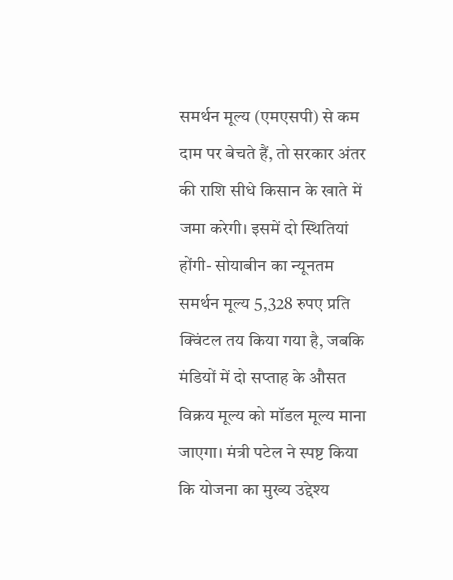समर्थन मूल्य (एमएसपी) से कम दाम पर बेचते हैं, तो सरकार अंतर की राशि सीधे किसान के खाते में जमा करेगी। इसमें दो स्थितियां होंगी- सोयाबीन का न्यूनतम समर्थन मूल्य 5,328 रुपए प्रति क्विंटल तय किया गया है, जबकि मंडियों में दो सप्ताह के औसत विक्रय मूल्य को मॉडल मूल्य माना जाएगा। मंत्री पटेल ने स्पष्ट किया कि योजना का मुख्य उद्देश्य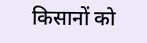किसानों को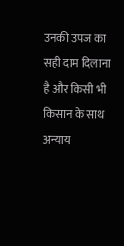उनकी उपज का सही दाम दिलाना है और किसी भी किसान के साथ अन्याय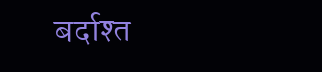बर्दाश्त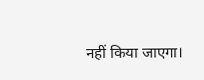नहीं किया जाएगा।